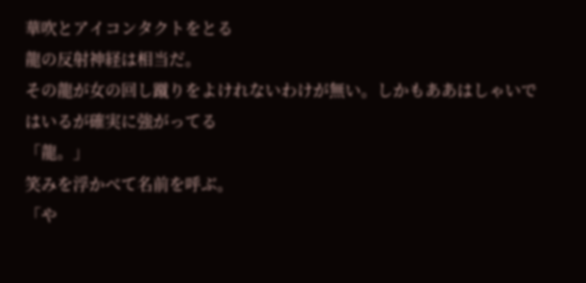華吹とアイコンタクトをとる
龍の反射神経は相当だ。
その龍が女の回し蹴りをよけれないわけが無い。しかもああはしゃいではいるが確実に強がってる
「龍。」
笑みを浮かべて名前を呼ぶ。
「や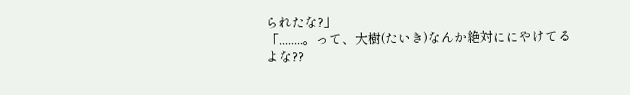られたな?」
「........。って、大樹(たいき)なんか絶対ににやけてるよな??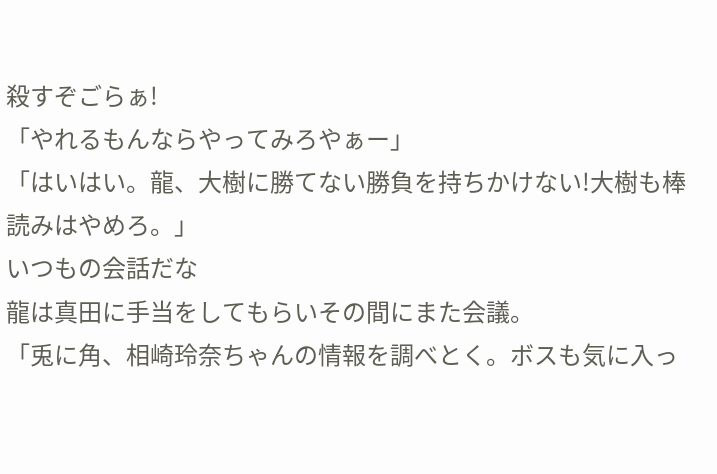殺すぞごらぁ!
「やれるもんならやってみろやぁー」
「はいはい。龍、大樹に勝てない勝負を持ちかけない!大樹も棒読みはやめろ。」
いつもの会話だな
龍は真田に手当をしてもらいその間にまた会議。
「兎に角、相崎玲奈ちゃんの情報を調べとく。ボスも気に入っ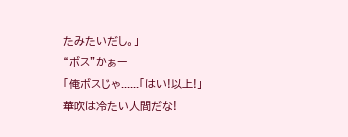たみたいだし。」
“ボス”かぁー
「俺ボスじゃ......「はい!以上!」
華吹は冷たい人間だな!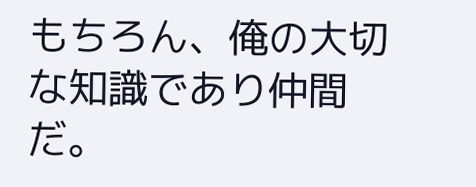もちろん、俺の大切な知識であり仲間だ。